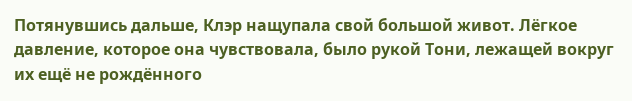Потянувшись дальше, Клэр нащупала свой большой живот. Лёгкое давление, которое она чувствовала, было рукой Тони, лежащей вокруг их ещё не рождённого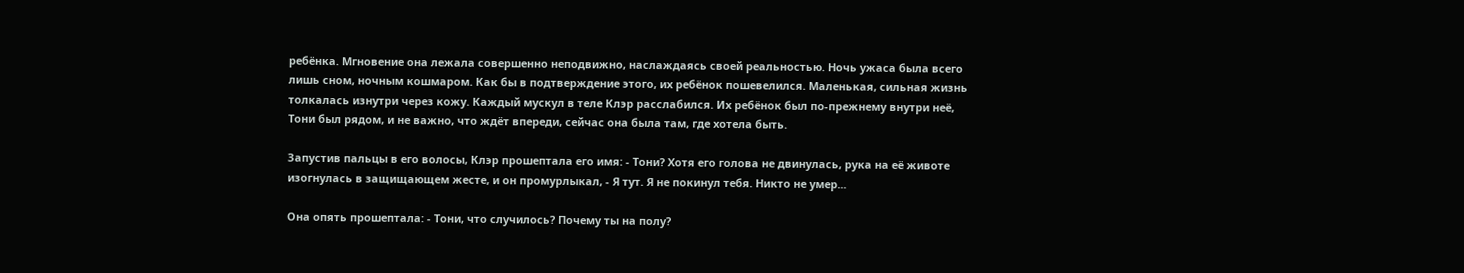ребёнка. Мгновение она лежала совершенно неподвижно, наслаждаясь своей реальностью. Ночь ужаса была всего лишь сном, ночным кошмаром. Как бы в подтверждение этого, их ребёнок пошевелился. Маленькая, сильная жизнь толкалась изнутри через кожу. Каждый мускул в теле Клэр расслабился. Их ребёнок был по-прежнему внутри неё, Тони был рядом, и не важно, что ждёт впереди, сейчас она была там, где хотела быть.

Запустив пальцы в его волосы, Клэр прошептала его имя: - Тони? Хотя его голова не двинулась, рука на её животе изогнулась в защищающем жесте, и он промурлыкал, - Я тут. Я не покинул тебя. Никто не умер...

Она опять прошептала: - Тони, что случилось? Почему ты на полу?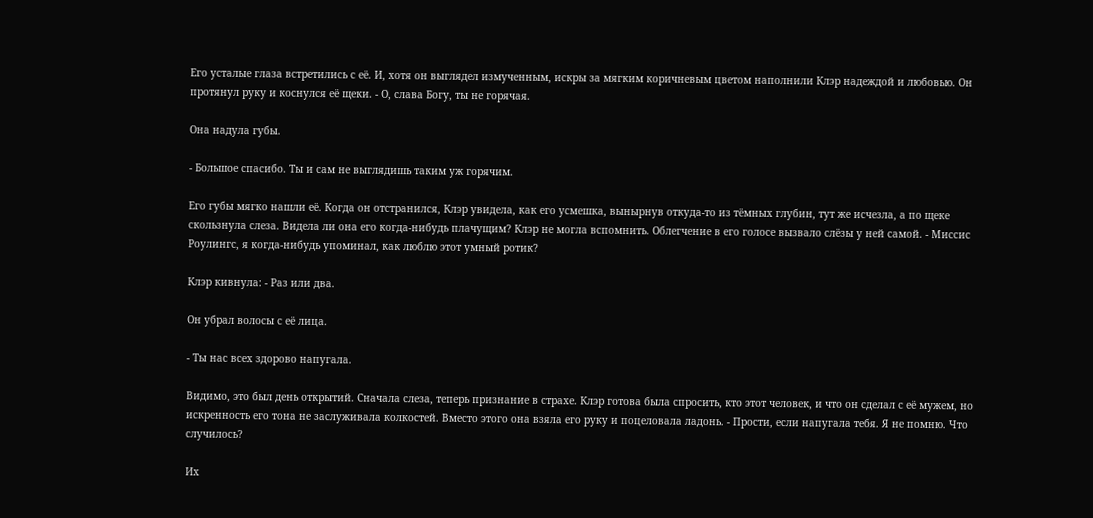Его усталые глаза встретились с её. И, хотя он выглядел измученным, искры за мягким коричневым цветом наполнили Клэр надеждой и любовью. Он протянул руку и коснулся её щеки. - О, слава Богу, ты не горячая.

Она надула губы.

- Большое спасибо. Ты и сам не выглядишь таким уж горячим.

Его губы мягко нашли её. Когда он отстранился, Клэр увидела, как его усмешка, вынырнув откуда-то из тёмных глубин, тут же исчезла, а по щеке скользнула слеза. Видела ли она его когда-нибудь плачущим? Клэр не могла вспомнить. Облегчение в его голосе вызвало слёзы у ней самой. - Миссис Роулингс, я когда-нибудь упоминал, как люблю этот умный ротик?

Клэр кивнула: - Раз или два.

Он убрал волосы с её лица.

- Ты нас всех здорово напугала.

Видимо, это был день открытий. Сначала слеза, теперь признание в страхе. Клэр готова была спросить, кто этот человек, и что он сделал с её мужем, но искренность его тона не заслуживала колкостей. Вместо этого она взяла его руку и поцеловала ладонь. - Прости, если напугала тебя. Я не помню. Что случилось?

Их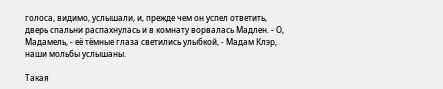голоса, видимо, услышали, и, прежде чем он успел ответить, дверь спальни распахнулась и в комнату ворвалась Мадлен. - О, Мадамель, - её тёмные глаза светились улыбкой, - Мадам Клэр, наши мольбы услышаны.

Такая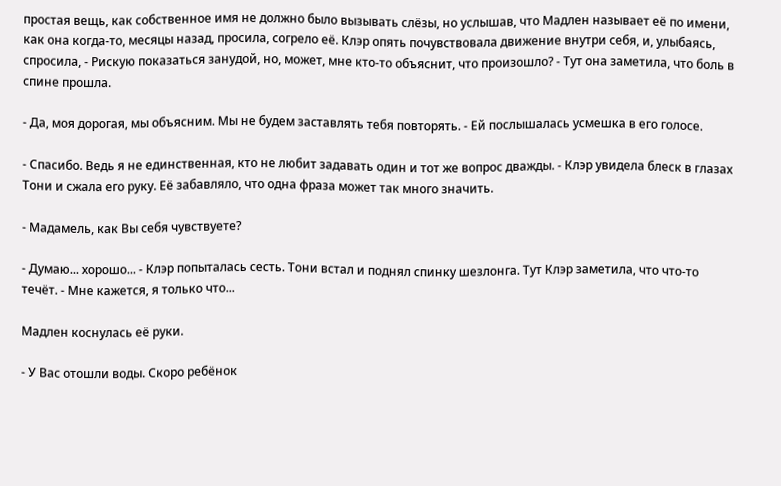простая вещь, как собственное имя не должно было вызывать слёзы, но услышав, что Мадлен называет её по имени, как она когда-то, месяцы назад, просила, согрело её. Клэр опять почувствовала движение внутри себя, и, улыбаясь, спросила, - Рискую показаться занудой, но, может, мне кто-то объяснит, что произошло? - Тут она заметила, что боль в спине прошла.

- Да, моя дорогая, мы объясним. Мы не будем заставлять тебя повторять. - Ей послышалась усмешка в его голосе.

- Спасибо. Ведь я не единственная, кто не любит задавать один и тот же вопрос дважды. - Клэр увидела блеск в глазах Тони и сжала его руку. Её забавляло, что одна фраза может так много значить.

- Мадамель, как Вы себя чувствуете?

- Думаю... хорошо... - Клэр попыталась сесть. Тони встал и поднял спинку шезлонга. Тут Клэр заметила, что что-то течёт. - Мне кажется, я только что...

Мадлен коснулась её руки.

- У Вас отошли воды. Скоро ребёнок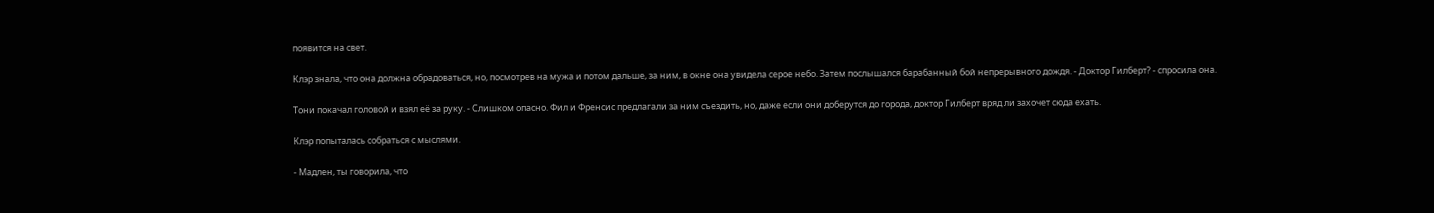появится на свет.

Клэр знала, что она должна обрадоваться, но, посмотрев на мужа и потом дальше, за ним, в окне она увидела серое небо. Затем послышался барабанный бой непрерывного дождя. - Доктор Гилберт? - спросила она.

Тони покачал головой и взял её за руку. - Слишком опасно. Фил и Френсис предлагали за ним съездить, но, даже если они доберутся до города, доктор Гилберт вряд ли захочет сюда ехать.

Клэр попыталась собраться с мыслями.

- Мадлен, ты говорила, что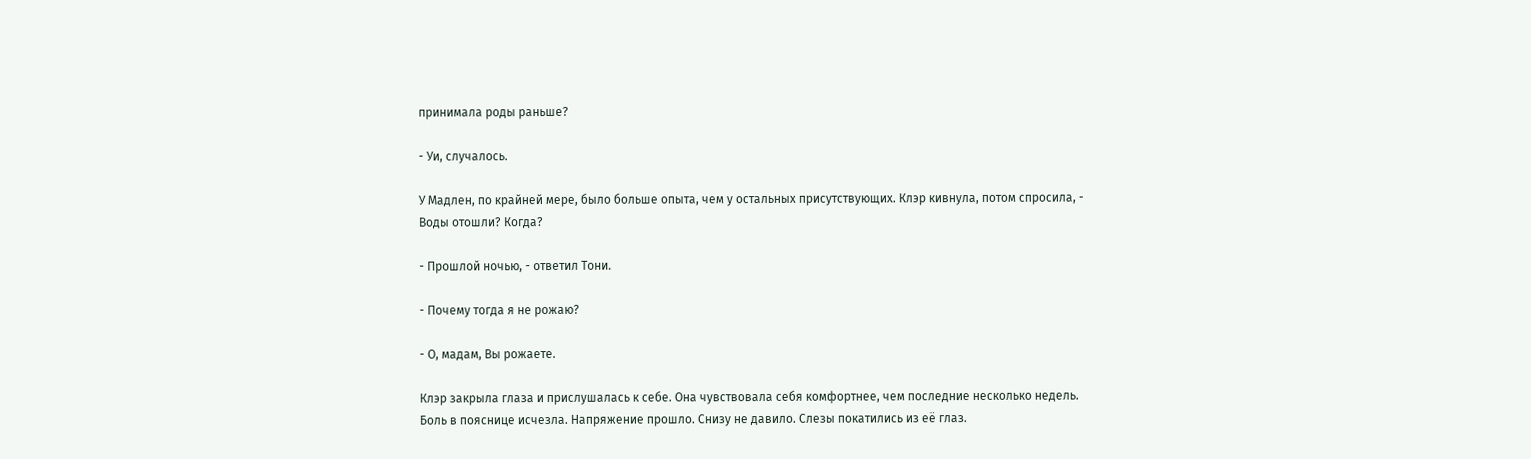принимала роды раньше?

- Уи, случалось.

У Мадлен, по крайней мере, было больше опыта, чем у остальных присутствующих. Клэр кивнула, потом спросила, - Воды отошли? Когда?

- Прошлой ночью, - ответил Тони.

- Почему тогда я не рожаю?

- О, мадам, Вы рожаете.

Клэр закрыла глаза и прислушалась к себе. Она чувствовала себя комфортнее, чем последние несколько недель. Боль в пояснице исчезла. Напряжение прошло. Снизу не давило. Слезы покатились из её глаз.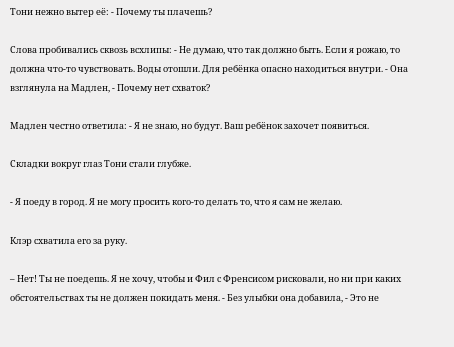Тони нежно вытер её: - Почему ты плачешь?

Слова пробивались сквозь всхлипы: - Не думаю, что так должно быть. Если я рожаю, то должна что-то чувствовать. Воды отошли. Для ребёнка опасно находиться внутри. - Она взглянула на Мадлен, - Почему нет схваток?

Мадлен честно ответила: - Я не знаю, но будут. Ваш ребёнок захочет появиться.

Складки вокруг глаз Тони стали глубже.

- Я поеду в город. Я не могу просить кого-то делать то, что я сам не желаю.

Клэр схватила его за руку.

– Нет! Ты не поедешь. Я не хочу, чтобы и Фил с Френсисом рисковали, но ни при каких обстоятельствах ты не должен покидать меня. - Без улыбки она добавила, - Это не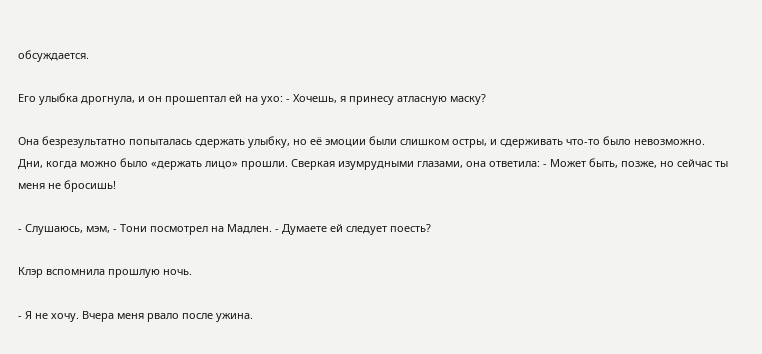обсуждается.

Его улыбка дрогнула, и он прошептал ей на ухо: - Хочешь, я принесу атласную маску?

Она безрезультатно попыталась сдержать улыбку, но её эмоции были слишком остры, и сдерживать что-то было невозможно. Дни, когда можно было «держать лицо» прошли. Сверкая изумрудными глазами, она ответила: - Может быть, позже, но сейчас ты меня не бросишь!

- Слушаюсь, мэм, - Тони посмотрел на Мадлен. - Думаете ей следует поесть?

Клэр вспомнила прошлую ночь.

- Я не хочу. Вчера меня рвало после ужина.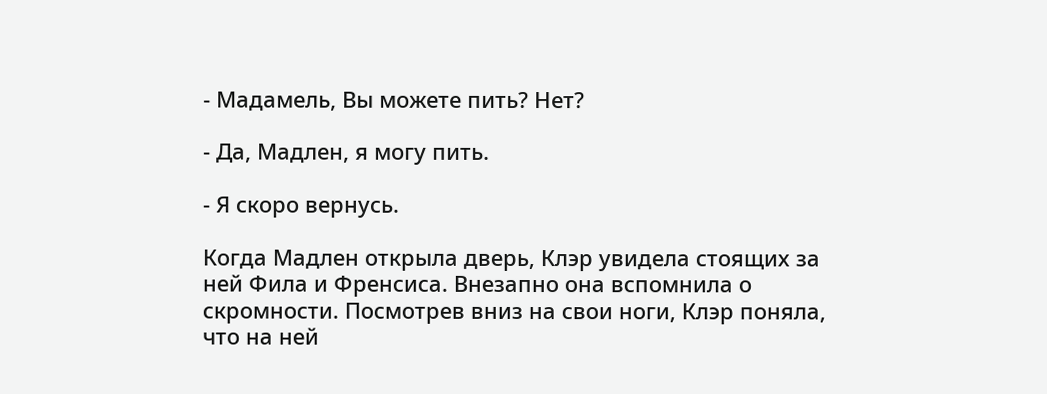- Мадамель, Вы можете пить? Нет?

- Да, Мадлен, я могу пить.

- Я скоро вернусь.

Когда Мадлен открыла дверь, Клэр увидела стоящих за ней Фила и Френсиса. Внезапно она вспомнила о скромности. Посмотрев вниз на свои ноги, Клэр поняла, что на ней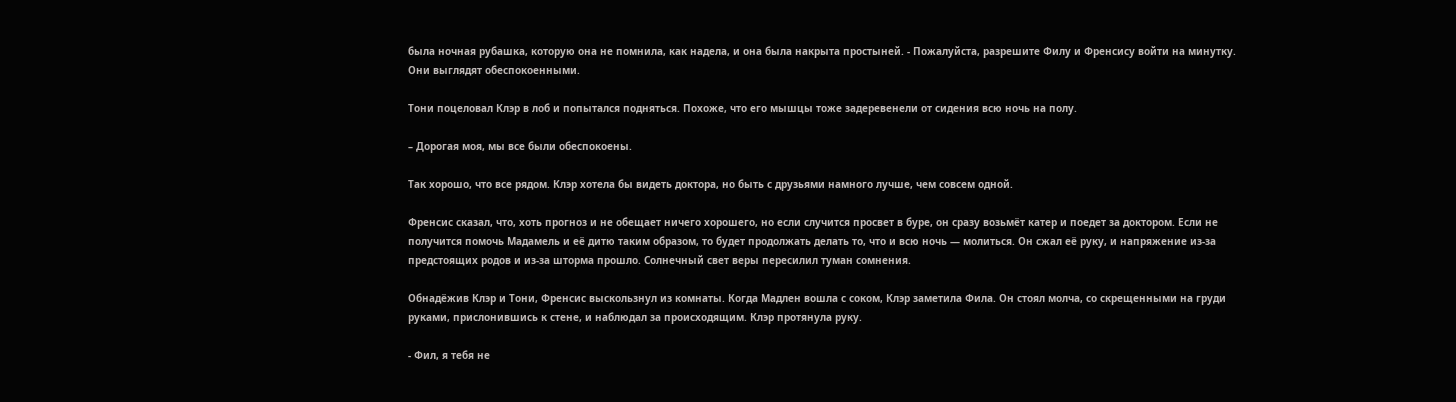была ночная рубашка, которую она не помнила, как надела, и она была накрыта простыней. - Пожалуйста, разрешите Филу и Френсису войти на минутку. Они выглядят обеспокоенными.

Тони поцеловал Клэр в лоб и попытался подняться. Похоже, что его мышцы тоже задеревенели от сидения всю ночь на полу.

– Дорогая моя, мы все были обеспокоены.

Так хорошо, что все рядом. Клэр хотела бы видеть доктора, но быть с друзьями намного лучше, чем совсем одной.

Френсис сказал, что, хоть прогноз и не обещает ничего хорошего, но если случится просвет в буре, он сразу возьмёт катер и поедет за доктором. Если не получится помочь Мадамель и её дитю таким образом, то будет продолжать делать то, что и всю ночь — молиться. Он сжал её руку, и напряжение из-за предстоящих родов и из-за шторма прошло. Солнечный свет веры пересилил туман сомнения.

Обнадёжив Клэр и Тони, Френсис выскользнул из комнаты. Когда Мадлен вошла с соком, Клэр заметила Фила. Он стоял молча, со скрещенными на груди руками, прислонившись к стене, и наблюдал за происходящим. Клэр протянула руку.

- Фил, я тебя не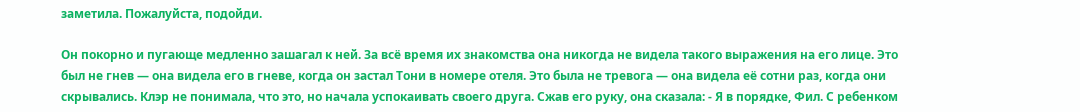заметила. Пожалуйста, подойди.

Он покорно и пугающе медленно зашагал к ней. За всё время их знакомства она никогда не видела такого выражения на его лице. Это был не гнев — она видела его в гневе, когда он застал Тони в номере отеля. Это была не тревога — она видела её сотни раз, когда они скрывались. Клэр не понимала, что это, но начала успокаивать своего друга. Сжав его руку, она сказала: - Я в порядке, Фил. С ребенком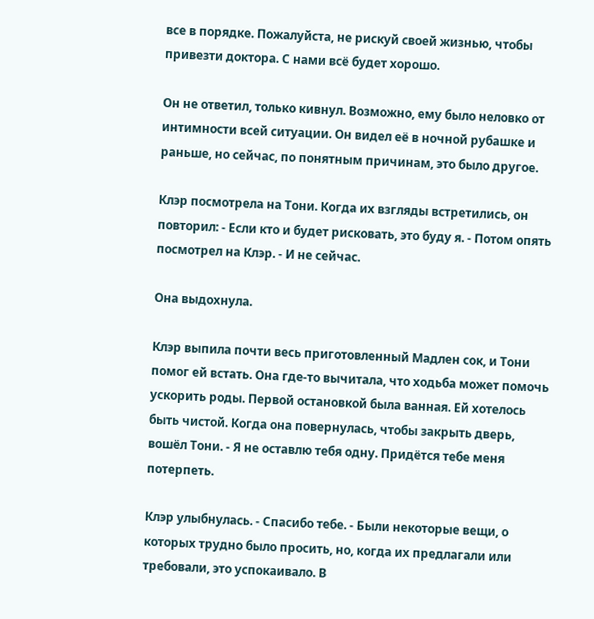все в порядке. Пожалуйста, не рискуй своей жизнью, чтобы привезти доктора. С нами всё будет хорошо.

Он не ответил, только кивнул. Возможно, ему было неловко от интимности всей ситуации. Он видел её в ночной рубашке и раньше, но сейчас, по понятным причинам, это было другое.

Клэр посмотрела на Тони. Когда их взгляды встретились, он повторил: - Если кто и будет рисковать, это буду я. - Потом опять посмотрел на Клэр. - И не сейчас.

Она выдохнула.

Клэр выпила почти весь приготовленный Мадлен сок, и Тони помог ей встать. Она где-то вычитала, что ходьба может помочь ускорить роды. Первой остановкой была ванная. Ей хотелось быть чистой. Когда она повернулась, чтобы закрыть дверь, вошёл Тони. - Я не оставлю тебя одну. Придётся тебе меня потерпеть.

Клэр улыбнулась. - Спасибо тебе. - Были некоторые вещи, о которых трудно было просить, но, когда их предлагали или требовали, это успокаивало. В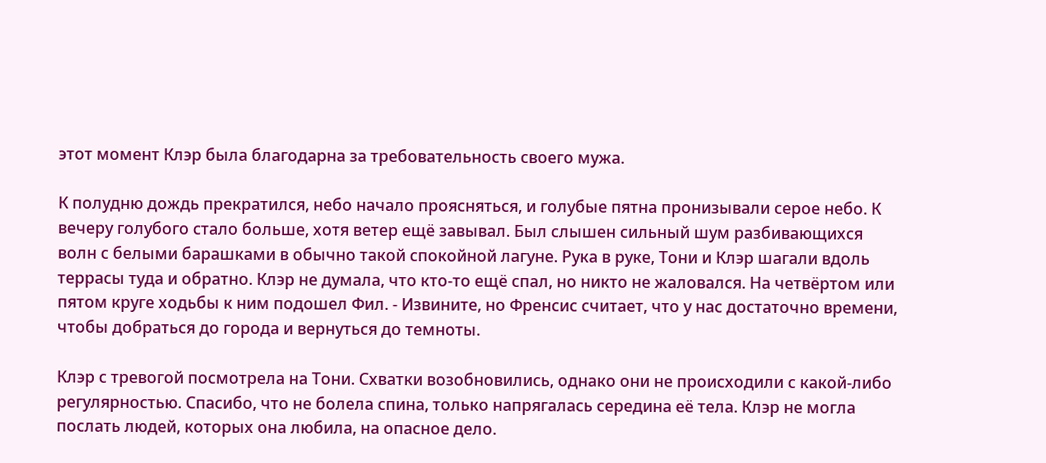этот момент Клэр была благодарна за требовательность своего мужа.

К полудню дождь прекратился, небо начало проясняться, и голубые пятна пронизывали серое небо. К вечеру голубого стало больше, хотя ветер ещё завывал. Был слышен сильный шум разбивающихся волн с белыми барашками в обычно такой спокойной лагуне. Рука в руке, Тони и Клэр шагали вдоль террасы туда и обратно. Клэр не думала, что кто-то ещё спал, но никто не жаловался. На четвёртом или пятом круге ходьбы к ним подошел Фил. - Извините, но Френсис считает, что у нас достаточно времени, чтобы добраться до города и вернуться до темноты.

Клэр с тревогой посмотрела на Тони. Схватки возобновились, однако они не происходили с какой-либо регулярностью. Спасибо, что не болела спина, только напрягалась середина её тела. Клэр не могла послать людей, которых она любила, на опасное дело.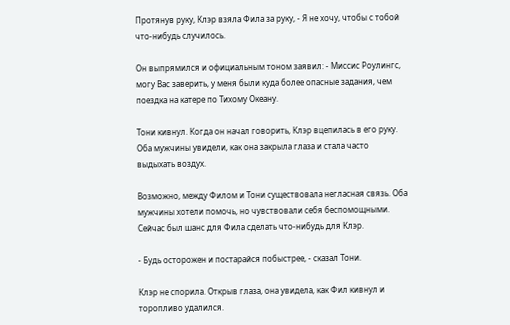Протянув руку, Клэр взяла Фила за руку, - Я не хочу, чтобы с тобой что-нибудь случилось.

Он выпрямился и официальным тоном заявил: - Миссис Роулингс, могу Вас заверить, у меня были куда более опасные задания, чем поездка на катере по Тихому Океану.

Тони кивнул. Когда он начал говорить, Клэр вцепилась в его руку. Оба мужчины увидели, как она закрыла глаза и стала часто выдыхать воздух.

Возможно, между Филом и Тони существовала негласная связь. Оба мужчины хотели помочь, но чувствовали себя беспомощными. Сейчас был шанс для Фила сделать что-нибудь для Клэр.

- Будь осторожен и постарайся побыстрее, - сказал Тони.

Клэр не спорила. Открыв глаза, она увидела, как Фил кивнул и торопливо удалился.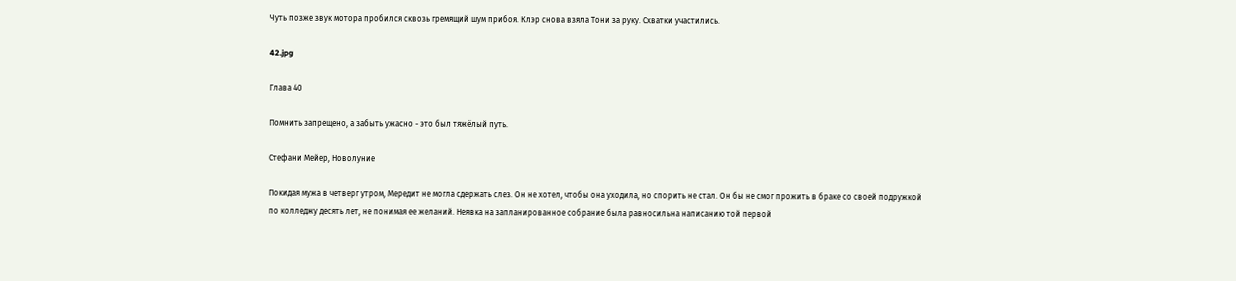Чуть позже звук мотора пробился сквозь гремящий шум прибоя. Клэр снова взяла Тони за руку. Схватки участились.

42.jpg

Глава 40

Помнить запрещено, а забыть ужасно - это был тяжёлый путь.

Стефани Мейер, Новолуние

Покидая мужа в четверг утром, Мередит не могла сдержать слез. Он не хотел, чтобы она уходила, но спорить не стал. Он бы не смог прожить в браке со своей подружкой по колледжу десять лет, не понимая ее желаний. Неявка на запланированное собрание была равносильна написанию той первой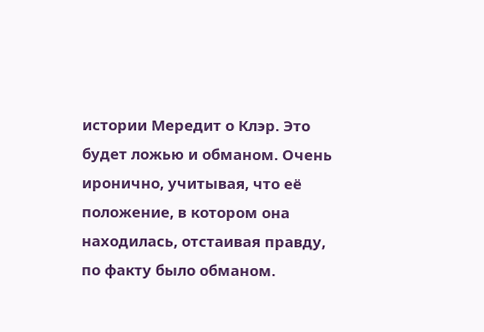истории Мередит о Клэр. Это будет ложью и обманом. Очень иронично, учитывая, что её положение, в котором она находилась, отстаивая правду, по факту было обманом.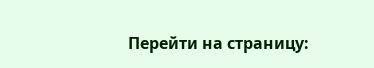Перейти на страницу: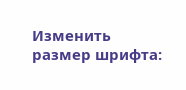Изменить размер шрифта: